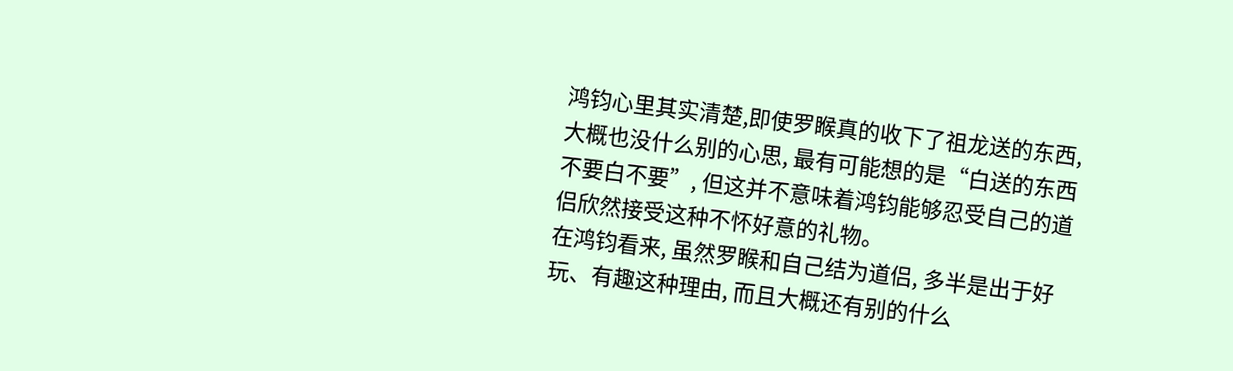鸿钧心里其实清楚,即使罗睺真的收下了祖龙送的东西,大概也没什么别的心思, 最有可能想的是“白送的东西不要白不要”, 但这并不意味着鸿钧能够忍受自己的道侣欣然接受这种不怀好意的礼物。
在鸿钧看来, 虽然罗睺和自己结为道侣, 多半是出于好玩、有趣这种理由, 而且大概还有别的什么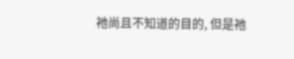祂尚且不知道的目的, 但是祂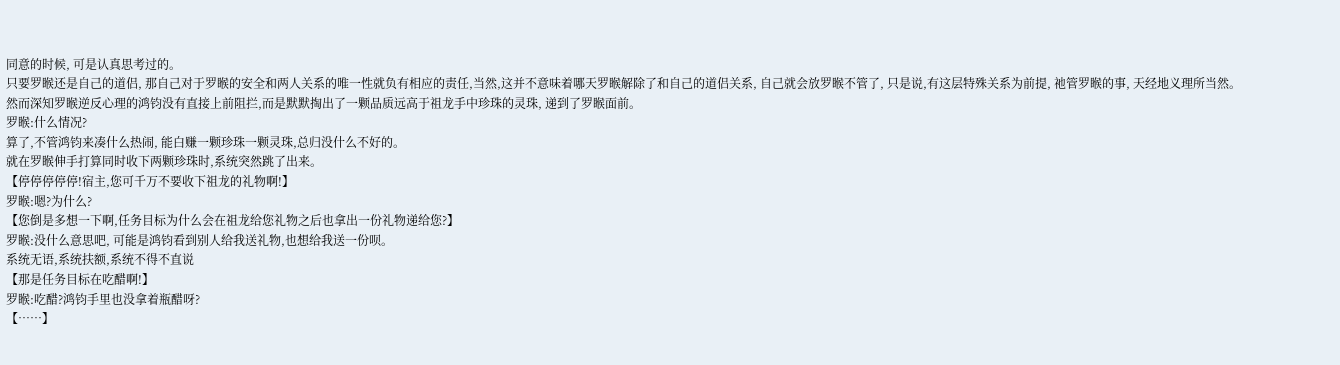同意的时候, 可是认真思考过的。
只要罗睺还是自己的道侣, 那自己对于罗睺的安全和两人关系的唯一性就负有相应的责任,当然,这并不意味着哪天罗睺解除了和自己的道侣关系, 自己就会放罗睺不管了, 只是说,有这层特殊关系为前提, 祂管罗睺的事, 天经地义理所当然。
然而深知罗睺逆反心理的鸿钧没有直接上前阻拦,而是默默掏出了一颗品质远高于祖龙手中珍珠的灵珠, 递到了罗睺面前。
罗睺:什么情况?
算了,不管鸿钧来凑什么热闹, 能白赚一颗珍珠一颗灵珠,总归没什么不好的。
就在罗睺伸手打算同时收下两颗珍珠时,系统突然跳了出来。
【停停停停停!宿主,您可千万不要收下祖龙的礼物啊!】
罗睺:嗯?为什么?
【您倒是多想一下啊,任务目标为什么会在祖龙给您礼物之后也拿出一份礼物递给您?】
罗睺:没什么意思吧, 可能是鸿钧看到别人给我送礼物,也想给我送一份呗。
系统无语,系统扶额,系统不得不直说
【那是任务目标在吃醋啊!】
罗睺:吃醋?鸿钧手里也没拿着瓶醋呀?
【……】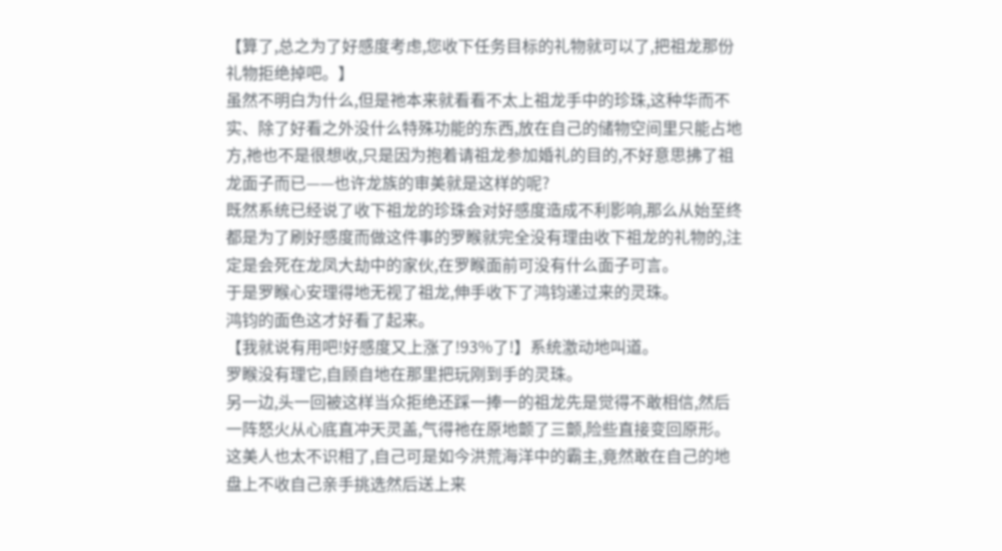【算了,总之为了好感度考虑,您收下任务目标的礼物就可以了,把祖龙那份礼物拒绝掉吧。】
虽然不明白为什么,但是祂本来就看看不太上祖龙手中的珍珠,这种华而不实、除了好看之外没什么特殊功能的东西,放在自己的储物空间里只能占地方,祂也不是很想收,只是因为抱着请祖龙参加婚礼的目的,不好意思拂了祖龙面子而已——也许龙族的审美就是这样的呢?
既然系统已经说了收下祖龙的珍珠会对好感度造成不利影响,那么从始至终都是为了刷好感度而做这件事的罗睺就完全没有理由收下祖龙的礼物的,注定是会死在龙凤大劫中的家伙,在罗睺面前可没有什么面子可言。
于是罗睺心安理得地无视了祖龙,伸手收下了鸿钧递过来的灵珠。
鸿钧的面色这才好看了起来。
【我就说有用吧!好感度又上涨了!93%了!】系统激动地叫道。
罗睺没有理它,自顾自地在那里把玩刚到手的灵珠。
另一边,头一回被这样当众拒绝还踩一捧一的祖龙先是觉得不敢相信,然后一阵怒火从心底直冲天灵盖,气得祂在原地颤了三颤,险些直接变回原形。
这美人也太不识相了,自己可是如今洪荒海洋中的霸主,竟然敢在自己的地盘上不收自己亲手挑选然后送上来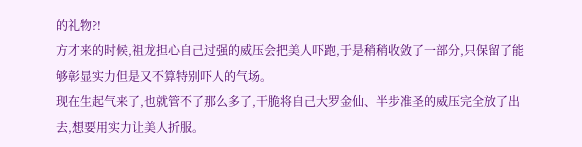的礼物?!
方才来的时候,祖龙担心自己过强的威压会把美人吓跑,于是稍稍收敛了一部分,只保留了能够彰显实力但是又不算特别吓人的气场。
现在生起气来了,也就管不了那么多了,干脆将自己大罗金仙、半步准圣的威压完全放了出去,想要用实力让美人折服。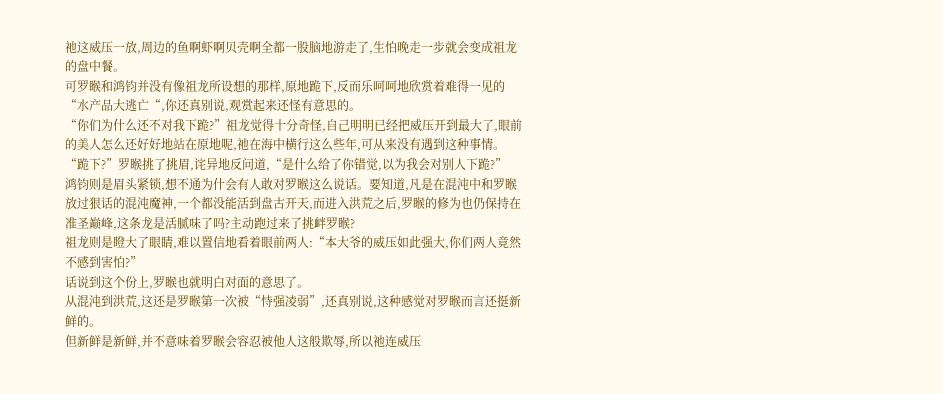祂这威压一放,周边的鱼啊虾啊贝壳啊全都一股脑地游走了,生怕晚走一步就会变成祖龙的盘中餐。
可罗睺和鸿钧并没有像祖龙所设想的那样,原地跪下,反而乐呵呵地欣赏着难得一见的“水产品大逃亡“,你还真别说,观赏起来还怪有意思的。
“你们为什么还不对我下跪?”祖龙觉得十分奇怪,自己明明已经把威压开到最大了,眼前的美人怎么还好好地站在原地呢,祂在海中横行这么些年,可从来没有遇到这种事情。
“跪下?”罗睺挑了挑眉,诧异地反问道,“是什么给了你错觉,以为我会对别人下跪?”
鸿钧则是眉头紧锁,想不通为什会有人敢对罗睺这么说话。要知道,凡是在混沌中和罗睺放过狠话的混沌魔神,一个都没能活到盘古开天,而进入洪荒之后,罗睺的修为也仍保持在准圣巅峰,这条龙是活腻味了吗?主动跑过来了挑衅罗睺?
祖龙则是瞪大了眼睛,难以置信地看着眼前两人:“本大爷的威压如此强大,你们两人竟然不感到害怕?”
话说到这个份上,罗睺也就明白对面的意思了。
从混沌到洪荒,这还是罗睺第一次被“恃强凌弱”,还真别说,这种感觉对罗睺而言还挺新鲜的。
但新鲜是新鲜,并不意味着罗睺会容忍被他人这般欺辱,所以祂连威压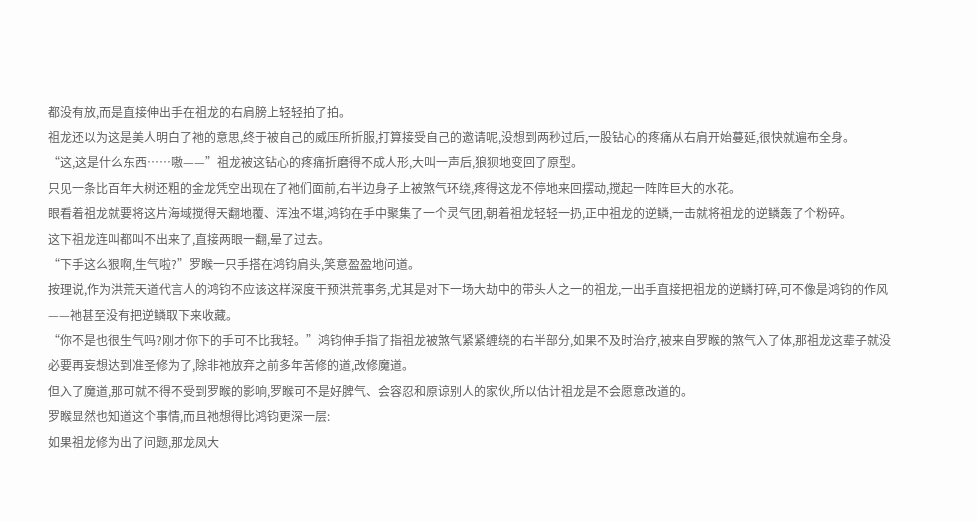都没有放,而是直接伸出手在祖龙的右肩膀上轻轻拍了拍。
祖龙还以为这是美人明白了祂的意思,终于被自己的威压所折服,打算接受自己的邀请呢,没想到两秒过后,一股钻心的疼痛从右肩开始蔓延,很快就遍布全身。
“这,这是什么东西……嗷——”祖龙被这钻心的疼痛折磨得不成人形,大叫一声后,狼狈地变回了原型。
只见一条比百年大树还粗的金龙凭空出现在了祂们面前,右半边身子上被煞气环绕,疼得这龙不停地来回摆动,搅起一阵阵巨大的水花。
眼看着祖龙就要将这片海域搅得天翻地覆、浑浊不堪,鸿钧在手中聚集了一个灵气团,朝着祖龙轻轻一扔,正中祖龙的逆鳞,一击就将祖龙的逆鳞轰了个粉碎。
这下祖龙连叫都叫不出来了,直接两眼一翻,晕了过去。
“下手这么狠啊,生气啦?”罗睺一只手搭在鸿钧肩头,笑意盈盈地问道。
按理说,作为洪荒天道代言人的鸿钧不应该这样深度干预洪荒事务,尤其是对下一场大劫中的带头人之一的祖龙,一出手直接把祖龙的逆鳞打碎,可不像是鸿钧的作风——祂甚至没有把逆鳞取下来收藏。
“你不是也很生气吗?刚才你下的手可不比我轻。”鸿钧伸手指了指祖龙被煞气紧紧缠绕的右半部分,如果不及时治疗,被来自罗睺的煞气入了体,那祖龙这辈子就没必要再妄想达到准圣修为了,除非祂放弃之前多年苦修的道,改修魔道。
但入了魔道,那可就不得不受到罗睺的影响,罗睺可不是好脾气、会容忍和原谅别人的家伙,所以估计祖龙是不会愿意改道的。
罗睺显然也知道这个事情,而且祂想得比鸿钧更深一层:
如果祖龙修为出了问题,那龙凤大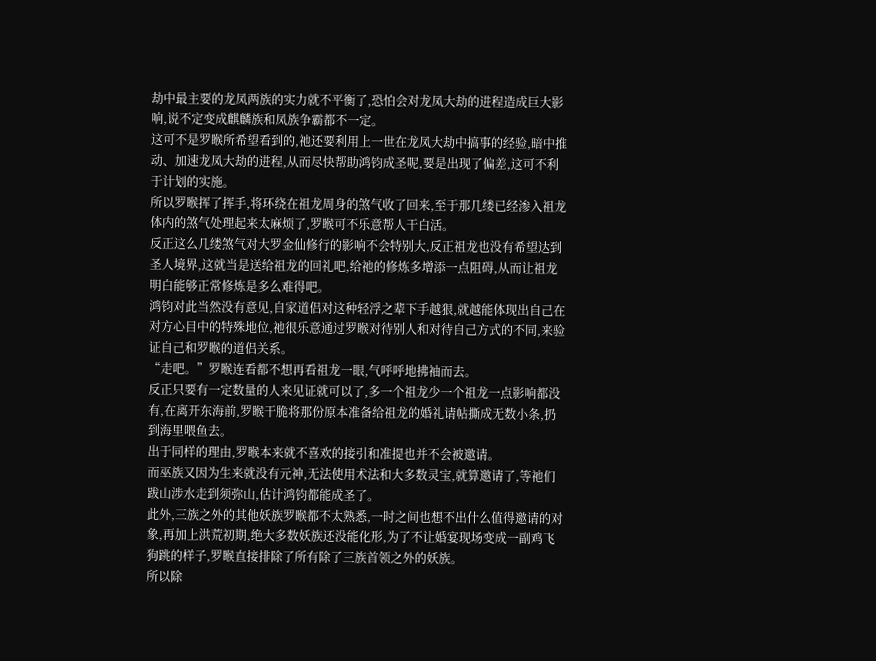劫中最主要的龙凤两族的实力就不平衡了,恐怕会对龙凤大劫的进程造成巨大影响,说不定变成麒麟族和凤族争霸都不一定。
这可不是罗睺所希望看到的,祂还要利用上一世在龙凤大劫中搞事的经验,暗中推动、加速龙凤大劫的进程,从而尽快帮助鸿钧成圣呢,要是出现了偏差,这可不利于计划的实施。
所以罗睺挥了挥手,将环绕在祖龙周身的煞气收了回来,至于那几缕已经渗入祖龙体内的煞气处理起来太麻烦了,罗睺可不乐意帮人干白活。
反正这么几缕煞气对大罗金仙修行的影响不会特别大,反正祖龙也没有希望达到圣人境界,这就当是送给祖龙的回礼吧,给祂的修炼多增添一点阻碍,从而让祖龙明白能够正常修炼是多么难得吧。
鸿钧对此当然没有意见,自家道侣对这种轻浮之辈下手越狠,就越能体现出自己在对方心目中的特殊地位,祂很乐意通过罗睺对待别人和对待自己方式的不同,来验证自己和罗睺的道侣关系。
“走吧。”罗睺连看都不想再看祖龙一眼,气呼呼地拂袖而去。
反正只要有一定数量的人来见证就可以了,多一个祖龙少一个祖龙一点影响都没有,在离开东海前,罗睺干脆将那份原本准备给祖龙的婚礼请帖撕成无数小条,扔到海里喂鱼去。
出于同样的理由,罗睺本来就不喜欢的接引和准提也并不会被邀请。
而巫族又因为生来就没有元神,无法使用术法和大多数灵宝,就算邀请了,等祂们跋山涉水走到须弥山,估计鸿钧都能成圣了。
此外,三族之外的其他妖族罗睺都不太熟悉,一时之间也想不出什么值得邀请的对象,再加上洪荒初期,绝大多数妖族还没能化形,为了不让婚宴现场变成一副鸡飞狗跳的样子,罗睺直接排除了所有除了三族首领之外的妖族。
所以除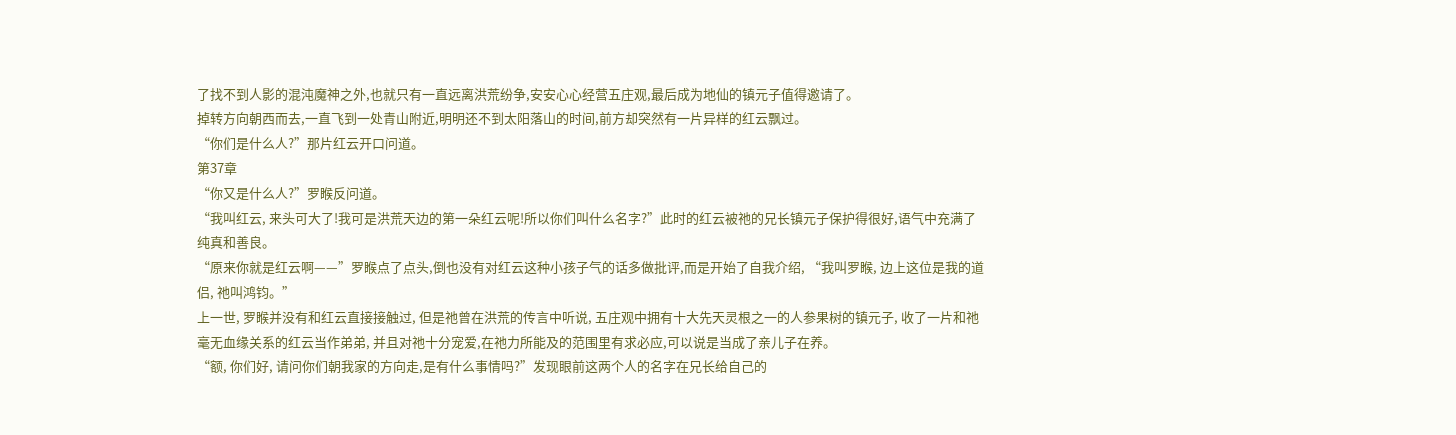了找不到人影的混沌魔神之外,也就只有一直远离洪荒纷争,安安心心经营五庄观,最后成为地仙的镇元子值得邀请了。
掉转方向朝西而去,一直飞到一处青山附近,明明还不到太阳落山的时间,前方却突然有一片异样的红云飘过。
“你们是什么人?”那片红云开口问道。
第37章
“你又是什么人?”罗睺反问道。
“我叫红云, 来头可大了!我可是洪荒天边的第一朵红云呢!所以你们叫什么名字?”此时的红云被祂的兄长镇元子保护得很好,语气中充满了纯真和善良。
“原来你就是红云啊——”罗睺点了点头,倒也没有对红云这种小孩子气的话多做批评,而是开始了自我介绍, “我叫罗睺, 边上这位是我的道侣, 祂叫鸿钧。”
上一世, 罗睺并没有和红云直接接触过, 但是祂曾在洪荒的传言中听说, 五庄观中拥有十大先天灵根之一的人参果树的镇元子, 收了一片和祂毫无血缘关系的红云当作弟弟, 并且对祂十分宠爱,在祂力所能及的范围里有求必应,可以说是当成了亲儿子在养。
“额, 你们好, 请问你们朝我家的方向走,是有什么事情吗?”发现眼前这两个人的名字在兄长给自己的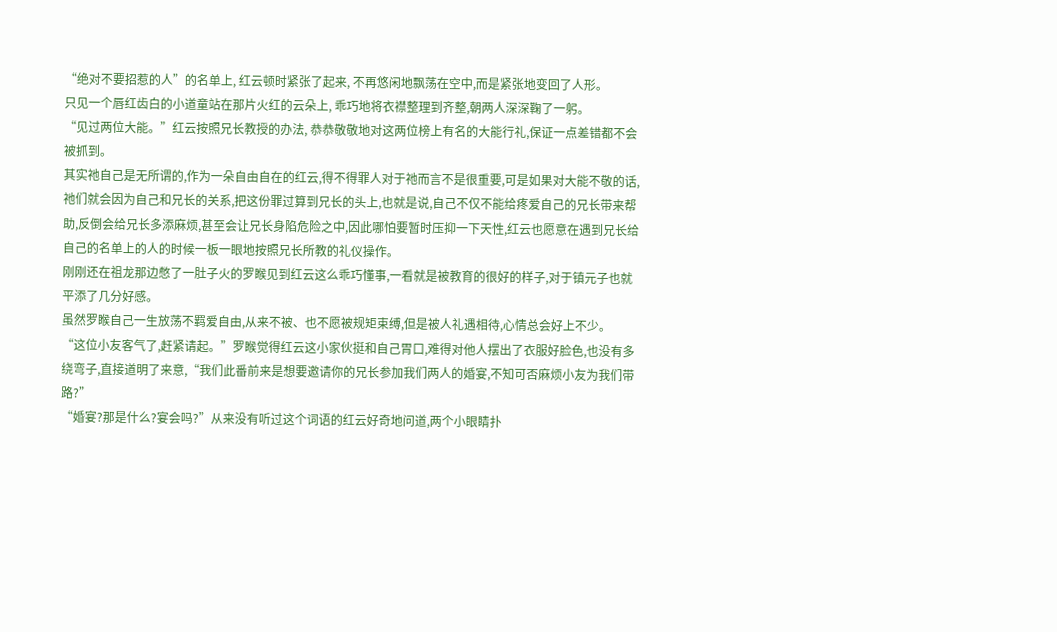“绝对不要招惹的人”的名单上, 红云顿时紧张了起来, 不再悠闲地飘荡在空中,而是紧张地变回了人形。
只见一个唇红齿白的小道童站在那片火红的云朵上, 乖巧地将衣襟整理到齐整,朝两人深深鞠了一躬。
“见过两位大能。”红云按照兄长教授的办法, 恭恭敬敬地对这两位榜上有名的大能行礼,保证一点差错都不会被抓到。
其实祂自己是无所谓的,作为一朵自由自在的红云,得不得罪人对于祂而言不是很重要,可是如果对大能不敬的话, 祂们就会因为自己和兄长的关系,把这份罪过算到兄长的头上,也就是说,自己不仅不能给疼爱自己的兄长带来帮助,反倒会给兄长多添麻烦,甚至会让兄长身陷危险之中,因此哪怕要暂时压抑一下天性,红云也愿意在遇到兄长给自己的名单上的人的时候一板一眼地按照兄长所教的礼仪操作。
刚刚还在祖龙那边憋了一肚子火的罗睺见到红云这么乖巧懂事,一看就是被教育的很好的样子,对于镇元子也就平添了几分好感。
虽然罗睺自己一生放荡不羁爱自由,从来不被、也不愿被规矩束缚,但是被人礼遇相待,心情总会好上不少。
“这位小友客气了,赶紧请起。”罗睺觉得红云这小家伙挺和自己胃口,难得对他人摆出了衣服好脸色,也没有多绕弯子,直接道明了来意,“我们此番前来是想要邀请你的兄长参加我们两人的婚宴,不知可否麻烦小友为我们带路?”
“婚宴?那是什么?宴会吗?”从来没有听过这个词语的红云好奇地问道,两个小眼睛扑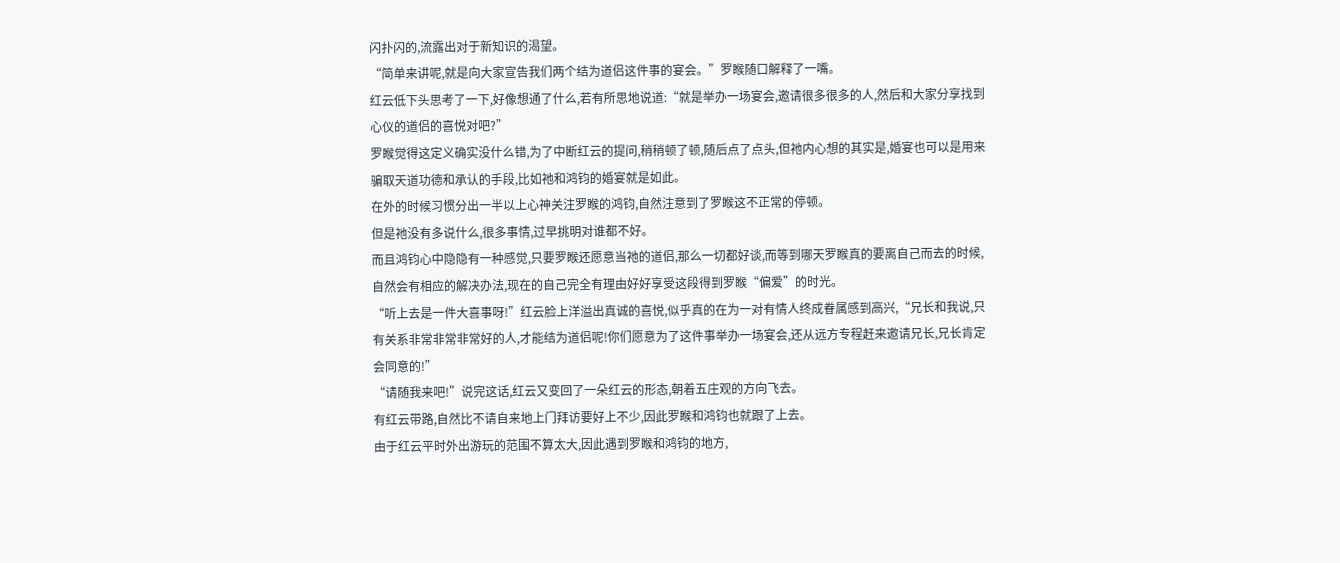闪扑闪的,流露出对于新知识的渴望。
“简单来讲呢,就是向大家宣告我们两个结为道侣这件事的宴会。”罗睺随口解释了一嘴。
红云低下头思考了一下,好像想通了什么,若有所思地说道:“就是举办一场宴会,邀请很多很多的人,然后和大家分享找到心仪的道侣的喜悦对吧?”
罗睺觉得这定义确实没什么错,为了中断红云的提问,稍稍顿了顿,随后点了点头,但祂内心想的其实是,婚宴也可以是用来骗取天道功德和承认的手段,比如祂和鸿钧的婚宴就是如此。
在外的时候习惯分出一半以上心神关注罗睺的鸿钧,自然注意到了罗睺这不正常的停顿。
但是祂没有多说什么,很多事情,过早挑明对谁都不好。
而且鸿钧心中隐隐有一种感觉,只要罗睺还愿意当祂的道侣,那么一切都好谈,而等到哪天罗睺真的要离自己而去的时候,自然会有相应的解决办法,现在的自己完全有理由好好享受这段得到罗睺“偏爱”的时光。
“听上去是一件大喜事呀!”红云脸上洋溢出真诚的喜悦,似乎真的在为一对有情人终成眷属感到高兴,“兄长和我说,只有关系非常非常非常好的人,才能结为道侣呢!你们愿意为了这件事举办一场宴会,还从远方专程赶来邀请兄长,兄长肯定会同意的!”
“请随我来吧!”说完这话,红云又变回了一朵红云的形态,朝着五庄观的方向飞去。
有红云带路,自然比不请自来地上门拜访要好上不少,因此罗睺和鸿钧也就跟了上去。
由于红云平时外出游玩的范围不算太大,因此遇到罗睺和鸿钧的地方,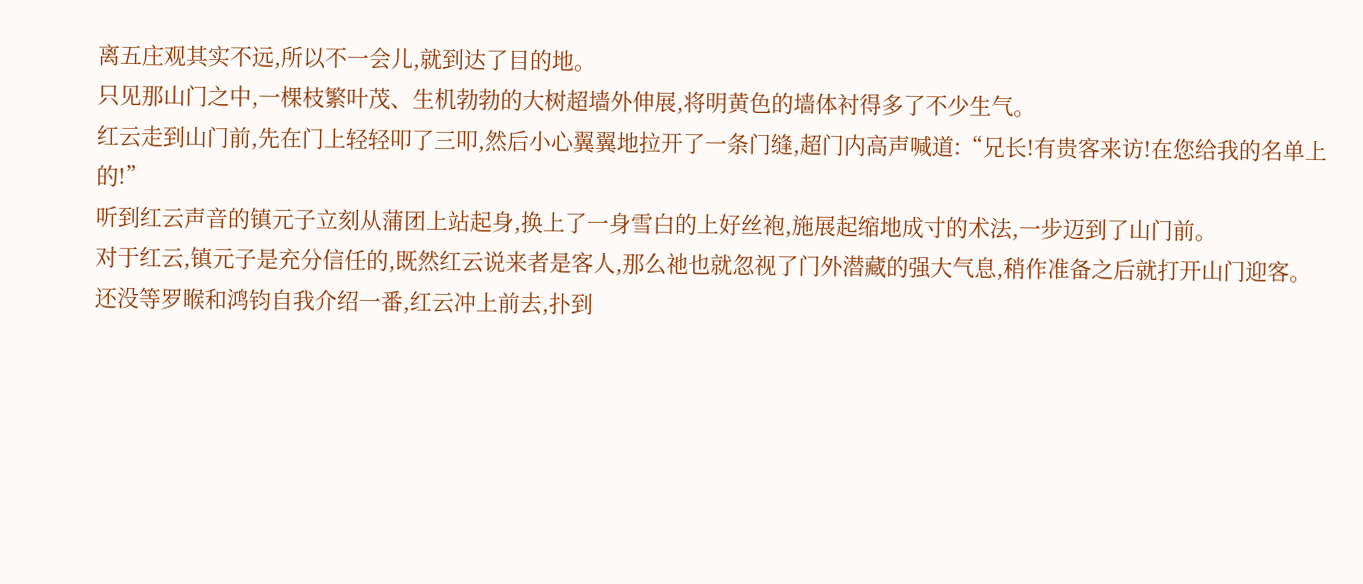离五庄观其实不远,所以不一会儿,就到达了目的地。
只见那山门之中,一棵枝繁叶茂、生机勃勃的大树超墙外伸展,将明黄色的墙体衬得多了不少生气。
红云走到山门前,先在门上轻轻叩了三叩,然后小心翼翼地拉开了一条门缝,超门内高声喊道:“兄长!有贵客来访!在您给我的名单上的!”
听到红云声音的镇元子立刻从蒲团上站起身,换上了一身雪白的上好丝袍,施展起缩地成寸的术法,一步迈到了山门前。
对于红云,镇元子是充分信任的,既然红云说来者是客人,那么祂也就忽视了门外潜藏的强大气息,稍作准备之后就打开山门迎客。
还没等罗睺和鸿钧自我介绍一番,红云冲上前去,扑到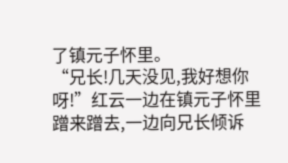了镇元子怀里。
“兄长!几天没见,我好想你呀!”红云一边在镇元子怀里蹭来蹭去,一边向兄长倾诉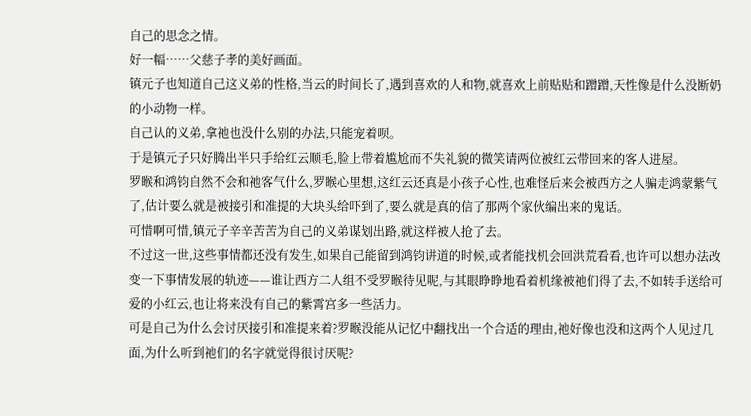自己的思念之情。
好一幅……父慈子孝的美好画面。
镇元子也知道自己这义弟的性格,当云的时间长了,遇到喜欢的人和物,就喜欢上前贴贴和蹭蹭,天性像是什么没断奶的小动物一样。
自己认的义弟,拿祂也没什么别的办法,只能宠着呗。
于是镇元子只好腾出半只手给红云顺毛,脸上带着尴尬而不失礼貌的微笑请两位被红云带回来的客人进屋。
罗睺和鸿钧自然不会和祂客气什么,罗睺心里想,这红云还真是小孩子心性,也难怪后来会被西方之人骗走鸿蒙紫气了,估计要么就是被接引和准提的大块头给吓到了,要么就是真的信了那两个家伙编出来的鬼话。
可惜啊可惜,镇元子辛辛苦苦为自己的义弟谋划出路,就这样被人抢了去。
不过这一世,这些事情都还没有发生,如果自己能留到鸿钧讲道的时候,或者能找机会回洪荒看看,也许可以想办法改变一下事情发展的轨迹——谁让西方二人组不受罗睺待见呢,与其眼睁睁地看着机缘被祂们得了去,不如转手送给可爱的小红云,也让将来没有自己的紫霄宫多一些活力。
可是自己为什么会讨厌接引和准提来着?罗睺没能从记忆中翻找出一个合适的理由,祂好像也没和这两个人见过几面,为什么听到祂们的名字就觉得很讨厌呢?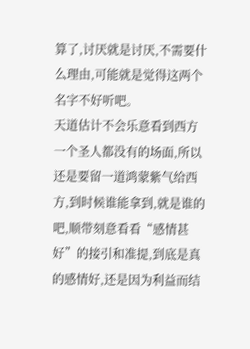算了,讨厌就是讨厌,不需要什么理由,可能就是觉得这两个名字不好听吧。
天道估计不会乐意看到西方一个圣人都没有的场面,所以还是要留一道鸿蒙紫气给西方,到时候谁能拿到,就是谁的吧,顺带刻意看看“感情甚好”的接引和准提,到底是真的感情好,还是因为利益而结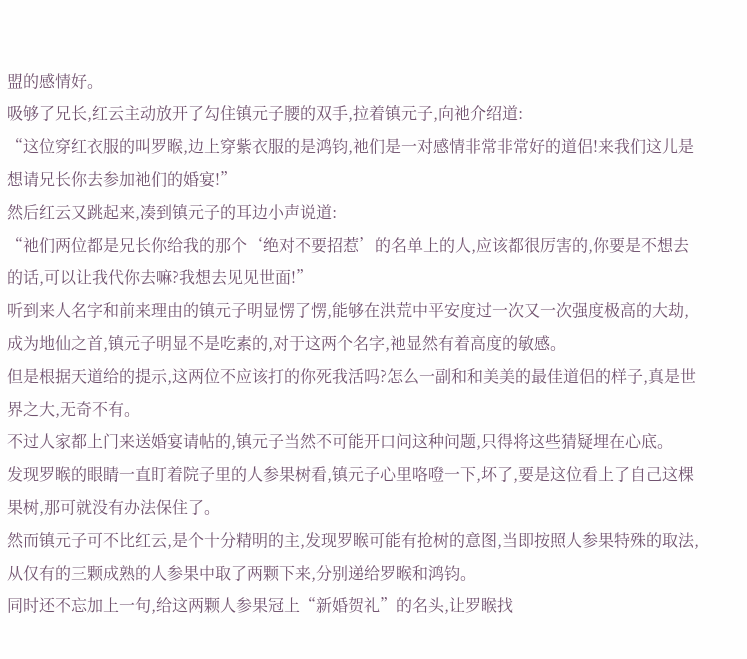盟的感情好。
吸够了兄长,红云主动放开了勾住镇元子腰的双手,拉着镇元子,向祂介绍道:
“这位穿红衣服的叫罗睺,边上穿紫衣服的是鸿钧,祂们是一对感情非常非常好的道侣!来我们这儿是想请兄长你去参加祂们的婚宴!”
然后红云又跳起来,凑到镇元子的耳边小声说道:
“祂们两位都是兄长你给我的那个‘绝对不要招惹’的名单上的人,应该都很厉害的,你要是不想去的话,可以让我代你去嘛?我想去见见世面!”
听到来人名字和前来理由的镇元子明显愣了愣,能够在洪荒中平安度过一次又一次强度极高的大劫,成为地仙之首,镇元子明显不是吃素的,对于这两个名字,祂显然有着高度的敏感。
但是根据天道给的提示,这两位不应该打的你死我活吗?怎么一副和和美美的最佳道侣的样子,真是世界之大,无奇不有。
不过人家都上门来送婚宴请帖的,镇元子当然不可能开口问这种问题,只得将这些猜疑埋在心底。
发现罗睺的眼睛一直盯着院子里的人参果树看,镇元子心里咯噔一下,坏了,要是这位看上了自己这棵果树,那可就没有办法保住了。
然而镇元子可不比红云,是个十分精明的主,发现罗睺可能有抢树的意图,当即按照人参果特殊的取法,从仅有的三颗成熟的人参果中取了两颗下来,分别递给罗睺和鸿钧。
同时还不忘加上一句,给这两颗人参果冠上“新婚贺礼”的名头,让罗睺找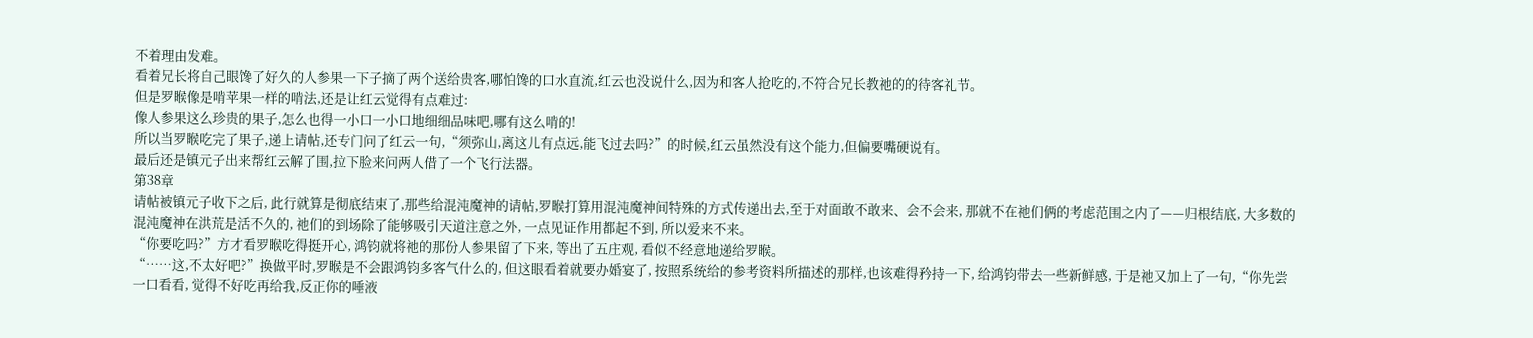不着理由发难。
看着兄长将自己眼馋了好久的人参果一下子摘了两个送给贵客,哪怕馋的口水直流,红云也没说什么,因为和客人抢吃的,不符合兄长教祂的的待客礼节。
但是罗睺像是啃苹果一样的啃法,还是让红云觉得有点难过:
像人参果这么珍贵的果子,怎么也得一小口一小口地细细品味吧,哪有这么啃的!
所以当罗睺吃完了果子,递上请帖,还专门问了红云一句,“须弥山,离这儿有点远,能飞过去吗?”的时候,红云虽然没有这个能力,但偏要嘴硬说有。
最后还是镇元子出来帮红云解了围,拉下脸来问两人借了一个飞行法器。
第38章
请帖被镇元子收下之后, 此行就算是彻底结束了,那些给混沌魔神的请帖,罗睺打算用混沌魔神间特殊的方式传递出去,至于对面敢不敢来、会不会来, 那就不在祂们俩的考虑范围之内了——归根结底, 大多数的混沌魔神在洪荒是活不久的, 祂们的到场除了能够吸引天道注意之外, 一点见证作用都起不到, 所以爱来不来。
“你要吃吗?”方才看罗睺吃得挺开心, 鸿钧就将祂的那份人参果留了下来, 等出了五庄观, 看似不经意地递给罗睺。
“……这,不太好吧?”换做平时,罗睺是不会跟鸿钧多客气什么的, 但这眼看着就要办婚宴了, 按照系统给的参考资料所描述的那样,也该难得矜持一下, 给鸿钧带去一些新鲜感, 于是祂又加上了一句,“你先尝一口看看, 觉得不好吃再给我,反正你的唾液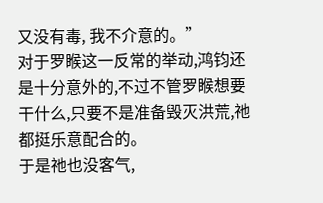又没有毒, 我不介意的。”
对于罗睺这一反常的举动,鸿钧还是十分意外的,不过不管罗睺想要干什么,只要不是准备毁灭洪荒,祂都挺乐意配合的。
于是祂也没客气,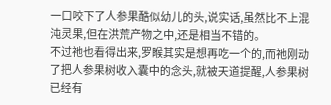一口咬下了人参果酷似幼儿的头,说实话,虽然比不上混沌灵果,但在洪荒产物之中,还是相当不错的。
不过祂也看得出来,罗睺其实是想再吃一个的,而祂刚动了把人参果树收入囊中的念头,就被天道提醒,人参果树已经有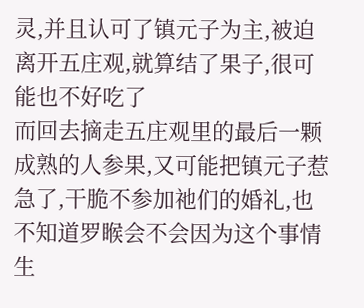灵,并且认可了镇元子为主,被迫离开五庄观,就算结了果子,很可能也不好吃了
而回去摘走五庄观里的最后一颗成熟的人参果,又可能把镇元子惹急了,干脆不参加祂们的婚礼,也不知道罗睺会不会因为这个事情生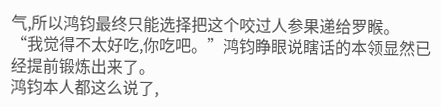气,所以鸿钧最终只能选择把这个咬过人参果递给罗睺。
“我觉得不太好吃,你吃吧。”鸿钧睁眼说瞎话的本领显然已经提前锻炼出来了。
鸿钧本人都这么说了,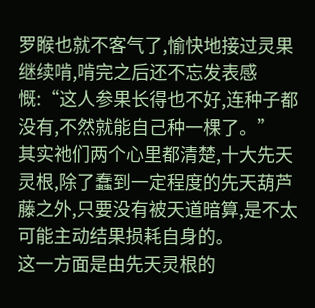罗睺也就不客气了,愉快地接过灵果继续啃,啃完之后还不忘发表感慨:“这人参果长得也不好,连种子都没有,不然就能自己种一棵了。”
其实祂们两个心里都清楚,十大先天灵根,除了蠢到一定程度的先天葫芦藤之外,只要没有被天道暗算,是不太可能主动结果损耗自身的。
这一方面是由先天灵根的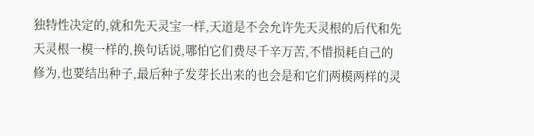独特性决定的,就和先天灵宝一样,天道是不会允许先天灵根的后代和先天灵根一模一样的,换句话说,哪怕它们费尽千辛万苦,不惜损耗自己的修为,也要结出种子,最后种子发芽长出来的也会是和它们两模两样的灵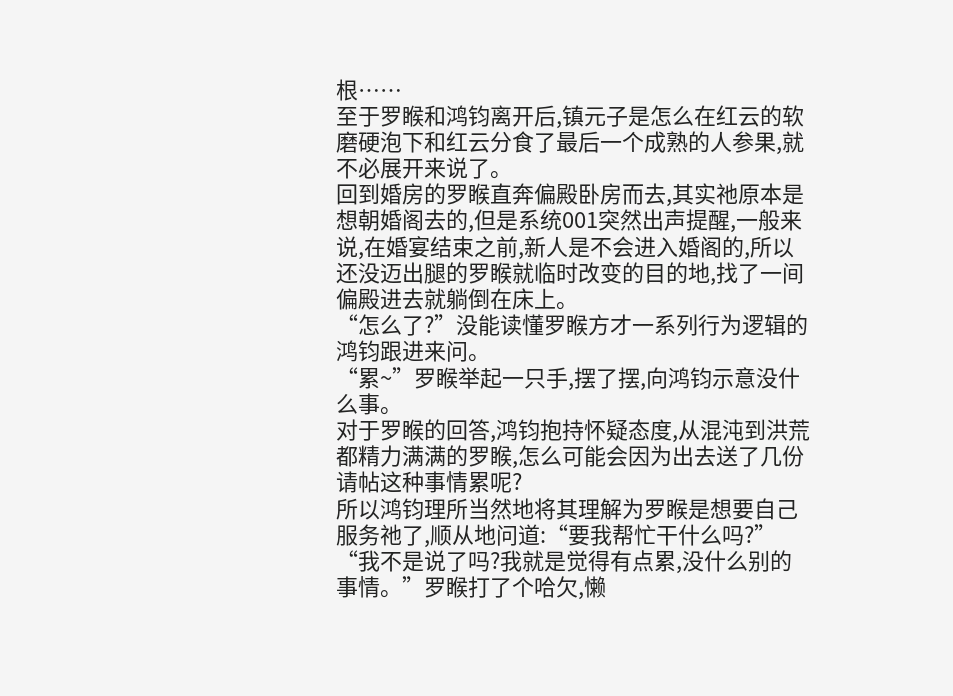根……
至于罗睺和鸿钧离开后,镇元子是怎么在红云的软磨硬泡下和红云分食了最后一个成熟的人参果,就不必展开来说了。
回到婚房的罗睺直奔偏殿卧房而去,其实祂原本是想朝婚阁去的,但是系统001突然出声提醒,一般来说,在婚宴结束之前,新人是不会进入婚阁的,所以还没迈出腿的罗睺就临时改变的目的地,找了一间偏殿进去就躺倒在床上。
“怎么了?”没能读懂罗睺方才一系列行为逻辑的鸿钧跟进来问。
“累~”罗睺举起一只手,摆了摆,向鸿钧示意没什么事。
对于罗睺的回答,鸿钧抱持怀疑态度,从混沌到洪荒都精力满满的罗睺,怎么可能会因为出去送了几份请帖这种事情累呢?
所以鸿钧理所当然地将其理解为罗睺是想要自己服务祂了,顺从地问道:“要我帮忙干什么吗?”
“我不是说了吗?我就是觉得有点累,没什么别的事情。”罗睺打了个哈欠,懒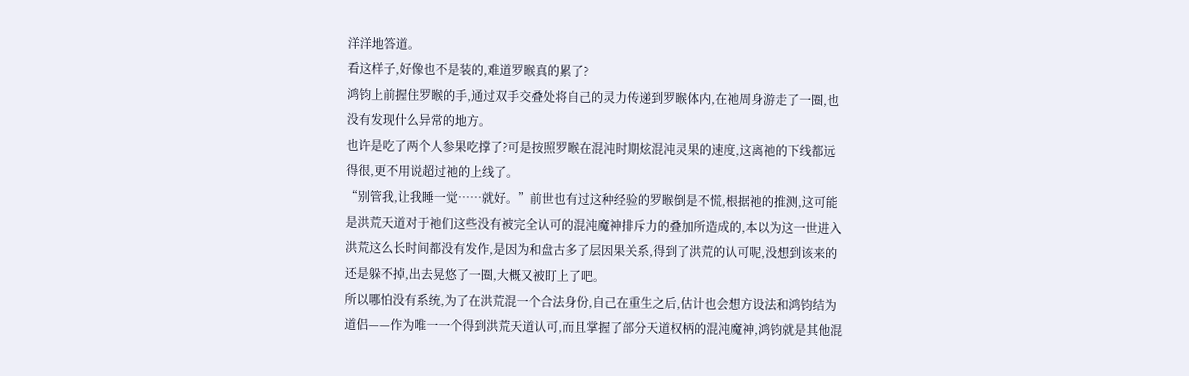洋洋地答道。
看这样子,好像也不是装的,难道罗睺真的累了?
鸿钧上前握住罗睺的手,通过双手交叠处将自己的灵力传递到罗睺体内,在祂周身游走了一圈,也没有发现什么异常的地方。
也许是吃了两个人参果吃撑了?可是按照罗睺在混沌时期炫混沌灵果的速度,这离祂的下线都远得很,更不用说超过祂的上线了。
“别管我,让我睡一觉……就好。”前世也有过这种经验的罗睺倒是不慌,根据祂的推测,这可能是洪荒天道对于祂们这些没有被完全认可的混沌魔神排斥力的叠加所造成的,本以为这一世进入洪荒这么长时间都没有发作,是因为和盘古多了层因果关系,得到了洪荒的认可呢,没想到该来的还是躲不掉,出去晃悠了一圈,大概又被盯上了吧。
所以哪怕没有系统,为了在洪荒混一个合法身份,自己在重生之后,估计也会想方设法和鸿钧结为道侣——作为唯一一个得到洪荒天道认可,而且掌握了部分天道权柄的混沌魔神,鸿钧就是其他混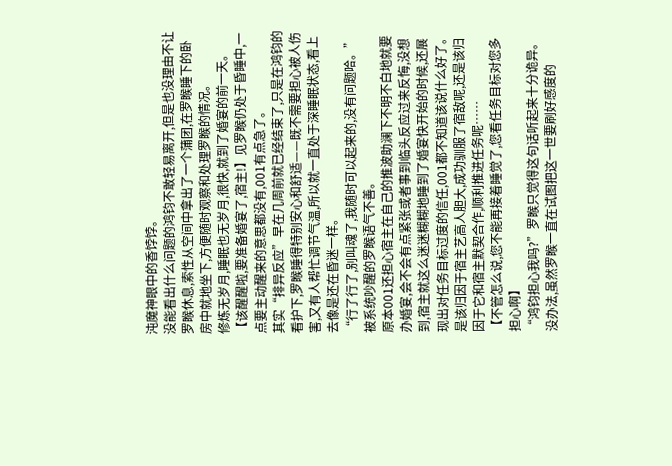沌魔神眼中的香饽饽。
没能看出什么问题的鸿钧不敢轻易离开,但是也没理由不让罗睺休息,索性从空间中拿出了一个蒲团,在罗睺睡下的卧房中就地坐下,方便随时观察和处理罗睺的情况。
修炼无岁月,睡眠也无岁月,很快,就到了婚宴的前一天。
【该醒醒啦,要准备婚宴了,宿主!】见罗睺仍处于昏睡中,一点要主动醒来的意思都没有,001有点急了。
其实“排异反应”早在几周前就已经结束了,只是在鸿钧的看护下,罗睺睡得特别安心和舒适——既不需要担心被人伤害,又有人帮忙调节气温,所以就一直处于深睡眠状态,看上去像是还在昏迷一样。
“行了行了,别叫魂了,我随时可以起来的,没有问题哈。”被系统吵醒的罗睺语气不善。
原本001还担心宿主在自己的推波助澜下不明不白地就要办婚宴,会不会有点紧张或者事到临头反应过来反悔,没想到,宿主就这么迷迷糊糊地睡到了婚宴快开始的时候,还展现出对任务目标过度的信任,001都不知道该说什么好了。
是该归因于宿主艺高人胆大,成功驯服了宿敌呢,还是该归因于它和宿主默契合作,顺利推进任务呢……
【不管怎么说,您不能再接着睡觉了,您看任务目标对您多担心啊】
“鸿钧担心我吗?”罗睺只觉得这句话听起来十分诡异。
没办法,虽然罗睺一直在试图把这一世要刷好感度的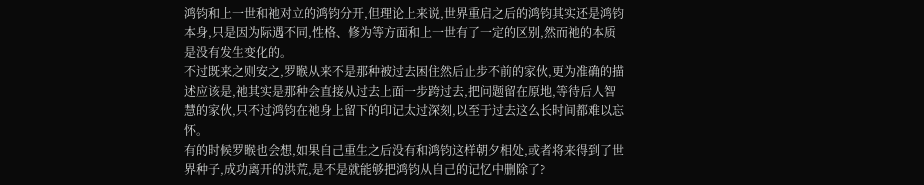鸿钧和上一世和祂对立的鸿钧分开,但理论上来说,世界重启之后的鸿钧其实还是鸿钧本身,只是因为际遇不同,性格、修为等方面和上一世有了一定的区别,然而祂的本质是没有发生变化的。
不过既来之则安之,罗睺从来不是那种被过去困住然后止步不前的家伙,更为准确的描述应该是,祂其实是那种会直接从过去上面一步跨过去,把问题留在原地,等待后人智慧的家伙,只不过鸿钧在祂身上留下的印记太过深刻,以至于过去这么长时间都难以忘怀。
有的时候罗睺也会想,如果自己重生之后没有和鸿钧这样朝夕相处,或者将来得到了世界种子,成功离开的洪荒,是不是就能够把鸿钧从自己的记忆中删除了?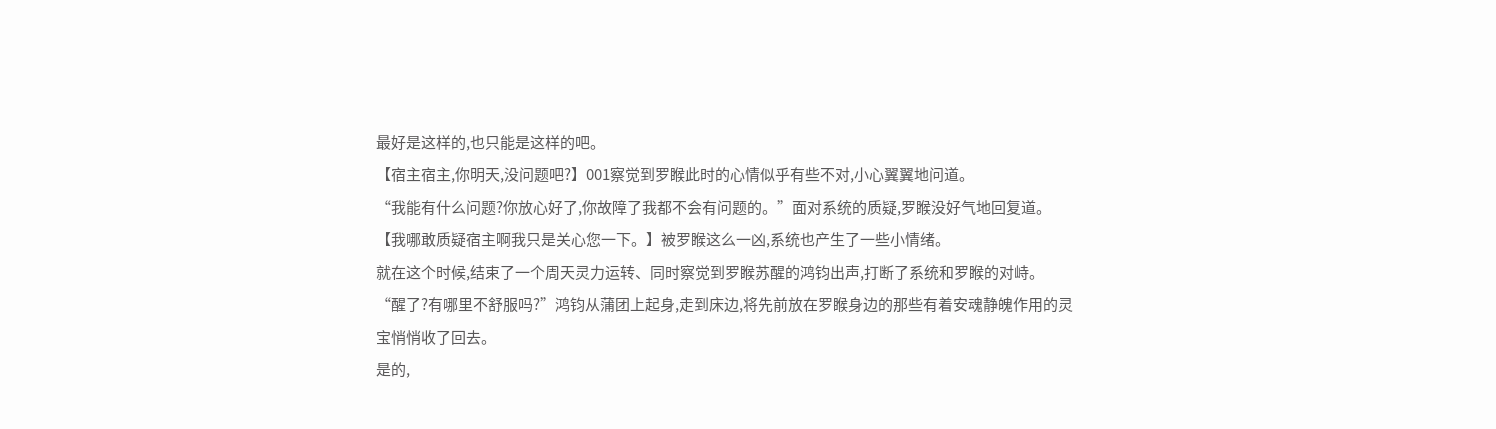最好是这样的,也只能是这样的吧。
【宿主宿主,你明天,没问题吧?】001察觉到罗睺此时的心情似乎有些不对,小心翼翼地问道。
“我能有什么问题?你放心好了,你故障了我都不会有问题的。”面对系统的质疑,罗睺没好气地回复道。
【我哪敢质疑宿主啊我只是关心您一下。】被罗睺这么一凶,系统也产生了一些小情绪。
就在这个时候,结束了一个周天灵力运转、同时察觉到罗睺苏醒的鸿钧出声,打断了系统和罗睺的对峙。
“醒了?有哪里不舒服吗?”鸿钧从蒲团上起身,走到床边,将先前放在罗睺身边的那些有着安魂静魄作用的灵宝悄悄收了回去。
是的,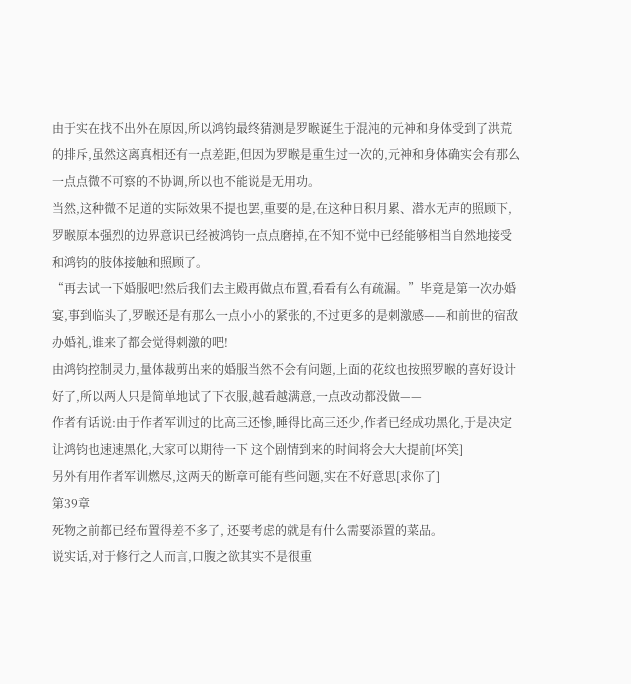由于实在找不出外在原因,所以鸿钧最终猜测是罗睺诞生于混沌的元神和身体受到了洪荒的排斥,虽然这离真相还有一点差距,但因为罗睺是重生过一次的,元神和身体确实会有那么一点点微不可察的不协调,所以也不能说是无用功。
当然,这种微不足道的实际效果不提也罢,重要的是,在这种日积月累、潜水无声的照顾下,罗睺原本强烈的边界意识已经被鸿钧一点点磨掉,在不知不觉中已经能够相当自然地接受和鸿钧的肢体接触和照顾了。
“再去试一下婚服吧!然后我们去主殿再做点布置,看看有么有疏漏。”毕竟是第一次办婚宴,事到临头了,罗睺还是有那么一点小小的紧张的,不过更多的是刺激感——和前世的宿敌办婚礼,谁来了都会觉得刺激的吧!
由鸿钧控制灵力,量体裁剪出来的婚服当然不会有问题,上面的花纹也按照罗睺的喜好设计好了,所以两人只是简单地试了下衣服,越看越满意,一点改动都没做——
作者有话说:由于作者军训过的比高三还惨,睡得比高三还少,作者已经成功黑化,于是决定让鸿钧也速速黑化,大家可以期待一下 这个剧情到来的时间将会大大提前[坏笑]
另外有用作者军训燃尽,这两天的断章可能有些问题,实在不好意思[求你了]
第39章
死物之前都已经布置得差不多了, 还要考虑的就是有什么需要添置的菜品。
说实话,对于修行之人而言,口腹之欲其实不是很重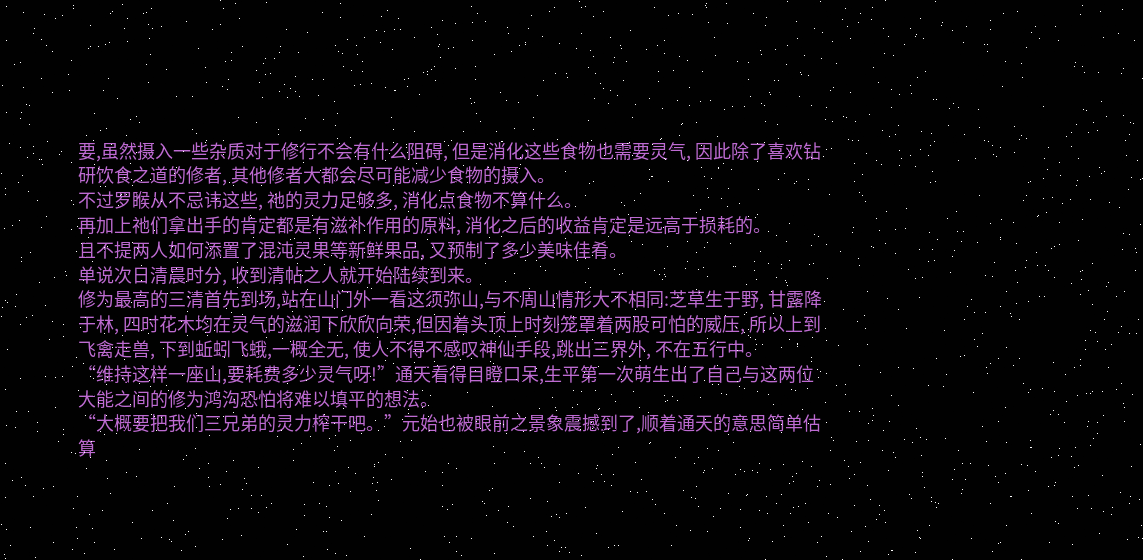要,虽然摄入一些杂质对于修行不会有什么阻碍, 但是消化这些食物也需要灵气, 因此除了喜欢钻研饮食之道的修者, 其他修者大都会尽可能减少食物的摄入。
不过罗睺从不忌讳这些, 祂的灵力足够多, 消化点食物不算什么。
再加上祂们拿出手的肯定都是有滋补作用的原料, 消化之后的收益肯定是远高于损耗的。
且不提两人如何添置了混沌灵果等新鲜果品, 又预制了多少美味佳肴。
单说次日清晨时分, 收到清帖之人就开始陆续到来。
修为最高的三清首先到场,站在山门外一看这须弥山,与不周山情形大不相同:芝草生于野, 甘露降于林, 四时花木均在灵气的滋润下欣欣向荣,但因着头顶上时刻笼罩着两股可怕的威压, 所以上到飞禽走兽, 下到蚯蚓飞蛾,一概全无, 使人不得不感叹神仙手段,跳出三界外, 不在五行中。
“维持这样一座山,要耗费多少灵气呀!”通天看得目瞪口呆,生平第一次萌生出了自己与这两位大能之间的修为鸿沟恐怕将难以填平的想法。
“大概要把我们三兄弟的灵力榨干吧。”元始也被眼前之景象震撼到了,顺着通天的意思简单估算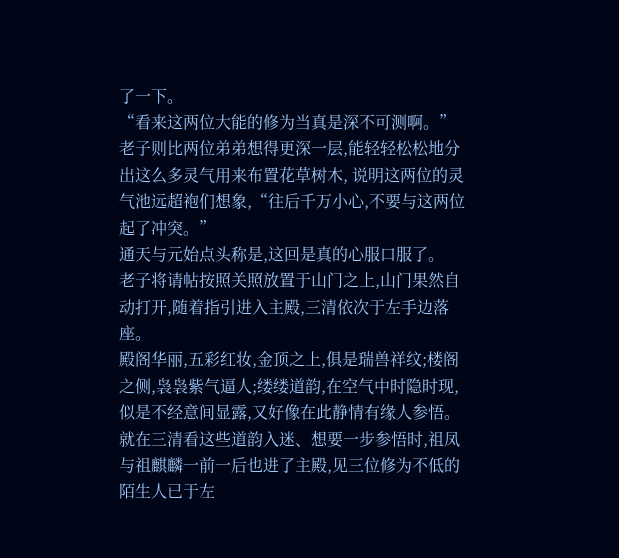了一下。
“看来这两位大能的修为当真是深不可测啊。”老子则比两位弟弟想得更深一层,能轻轻松松地分出这么多灵气用来布置花草树木, 说明这两位的灵气池远超袍们想象,“往后千万小心,不要与这两位起了冲突。”
通天与元始点头称是,这回是真的心服口服了。
老子将请帖按照关照放置于山门之上,山门果然自动打开,随着指引进入主殿,三清依次于左手边落座。
殿阁华丽,五彩红妆,金顶之上,俱是瑞兽祥纹;楼阁之侧,袅袅紫气逼人;缕缕道韵,在空气中时隐时现,似是不经意间显露,又好像在此静情有缘人参悟。
就在三清看这些道韵入迷、想要一步参悟时,祖凤与祖麒麟一前一后也进了主殿,见三位修为不低的陌生人已于左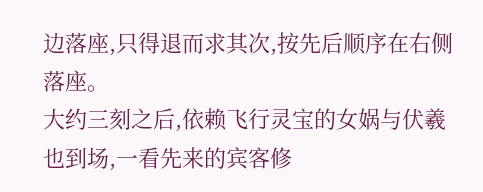边落座,只得退而求其次,按先后顺序在右侧落座。
大约三刻之后,依赖飞行灵宝的女娲与伏羲也到场,一看先来的宾客修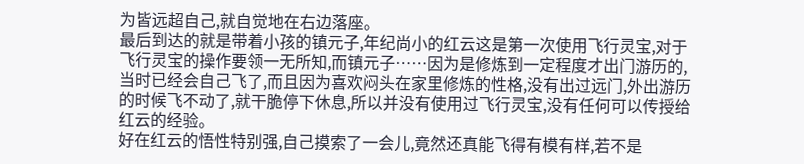为皆远超自己,就自觉地在右边落座。
最后到达的就是带着小孩的镇元子,年纪尚小的红云这是第一次使用飞行灵宝,对于飞行灵宝的操作要领一无所知,而镇元子……因为是修炼到一定程度才出门游历的,当时已经会自己飞了,而且因为喜欢闷头在家里修炼的性格,没有出过远门,外出游历的时候飞不动了,就干脆停下休息,所以并没有使用过飞行灵宝,没有任何可以传授给红云的经验。
好在红云的悟性特别强,自己摸索了一会儿,竟然还真能飞得有模有样,若不是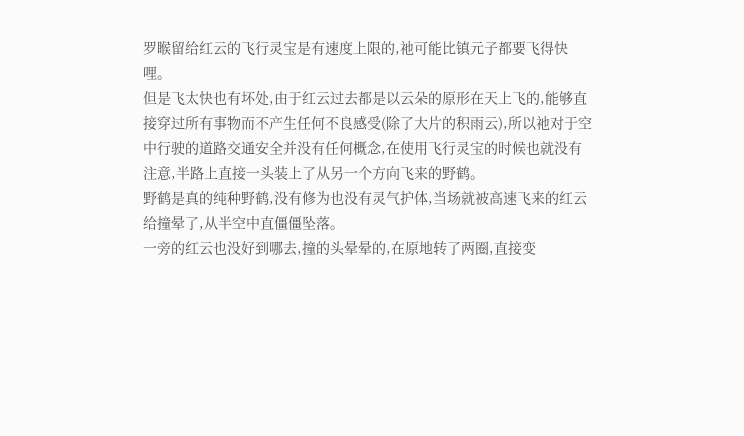罗睺留给红云的飞行灵宝是有速度上限的,祂可能比镇元子都要飞得快哩。
但是飞太快也有坏处,由于红云过去都是以云朵的原形在天上飞的,能够直接穿过所有事物而不产生任何不良感受(除了大片的积雨云),所以祂对于空中行驶的道路交通安全并没有任何概念,在使用飞行灵宝的时候也就没有注意,半路上直接一头装上了从另一个方向飞来的野鹤。
野鹤是真的纯种野鹤,没有修为也没有灵气护体,当场就被高速飞来的红云给撞晕了,从半空中直僵僵坠落。
一旁的红云也没好到哪去,撞的头晕晕的,在原地转了两圈,直接变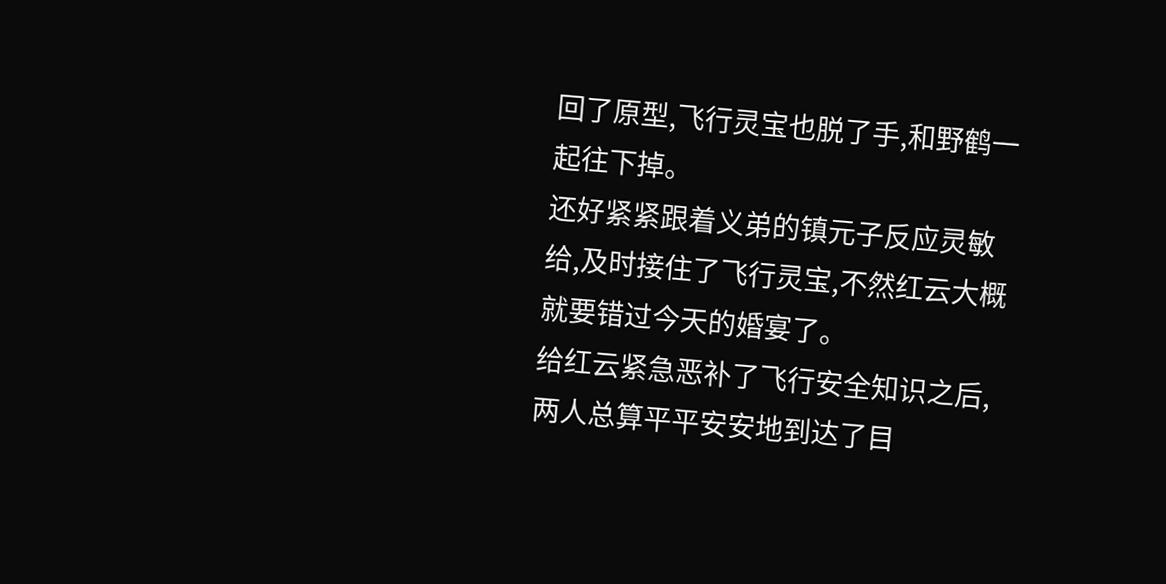回了原型,飞行灵宝也脱了手,和野鹤一起往下掉。
还好紧紧跟着义弟的镇元子反应灵敏给,及时接住了飞行灵宝,不然红云大概就要错过今天的婚宴了。
给红云紧急恶补了飞行安全知识之后,两人总算平平安安地到达了目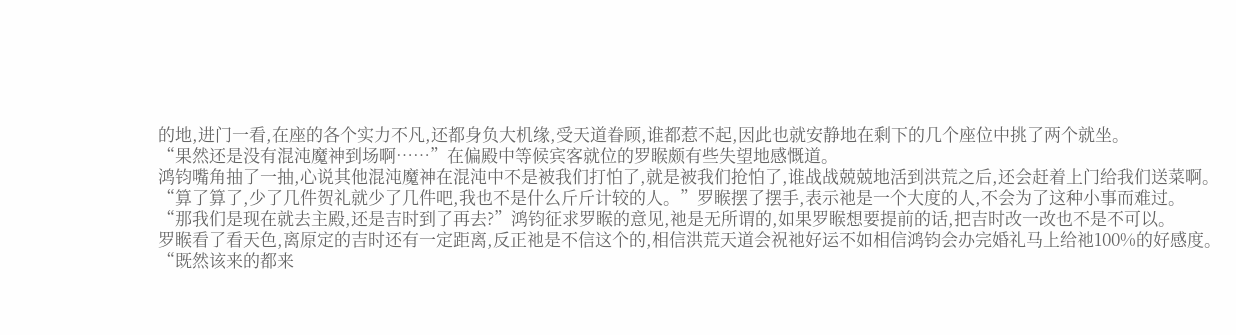的地,进门一看,在座的各个实力不凡,还都身负大机缘,受天道眷顾,谁都惹不起,因此也就安静地在剩下的几个座位中挑了两个就坐。
“果然还是没有混沌魔神到场啊……”在偏殿中等候宾客就位的罗睺颇有些失望地感慨道。
鸿钧嘴角抽了一抽,心说其他混沌魔神在混沌中不是被我们打怕了,就是被我们抢怕了,谁战战兢兢地活到洪荒之后,还会赶着上门给我们送菜啊。
“算了算了,少了几件贺礼就少了几件吧,我也不是什么斤斤计较的人。”罗睺摆了摆手,表示祂是一个大度的人,不会为了这种小事而难过。
“那我们是现在就去主殿,还是吉时到了再去?”鸿钧征求罗睺的意见,祂是无所谓的,如果罗睺想要提前的话,把吉时改一改也不是不可以。
罗睺看了看天色,离原定的吉时还有一定距离,反正祂是不信这个的,相信洪荒天道会祝祂好运不如相信鸿钧会办完婚礼马上给祂100%的好感度。
“既然该来的都来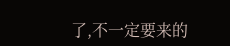了,不一定要来的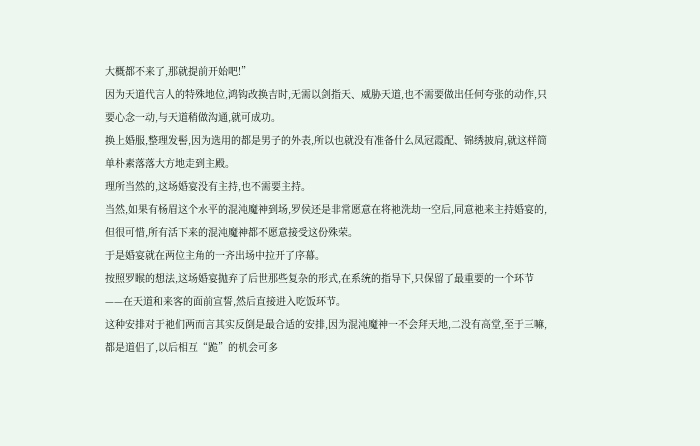大概都不来了,那就提前开始吧!”
因为天道代言人的特殊地位,鸿钩改换吉时,无需以剑指天、威胁天道,也不需要做出任何夸张的动作,只要心念一动,与天道稍做沟通,就可成功。
换上婚服,整理发髻,因为选用的都是男子的外表,所以也就没有准备什么凤冠霞配、锦绣披肩,就这样简单朴素落落大方地走到主殿。
理所当然的,这场婚宴没有主持,也不需要主持。
当然,如果有杨眉这个水平的混沌魔神到场,罗侯还是非常愿意在将祂洗劫一空后,同意祂来主持婚宴的,但很可惜,所有活下来的混沌魔神都不愿意接受这份殊荣。
于是婚宴就在两位主角的一齐出场中拉开了序幕。
按照罗睺的想法,这场婚宴抛弃了后世那些复杂的形式,在系统的指导下,只保留了最重要的一个环节——在天道和来客的面前宣誓,然后直接进入吃饭环节。
这种安排对于祂们两而言其实反倒是最合适的安排,因为混沌魔神一不会拜天地,二没有高堂,至于三嘛,都是道侣了,以后相互“跪”的机会可多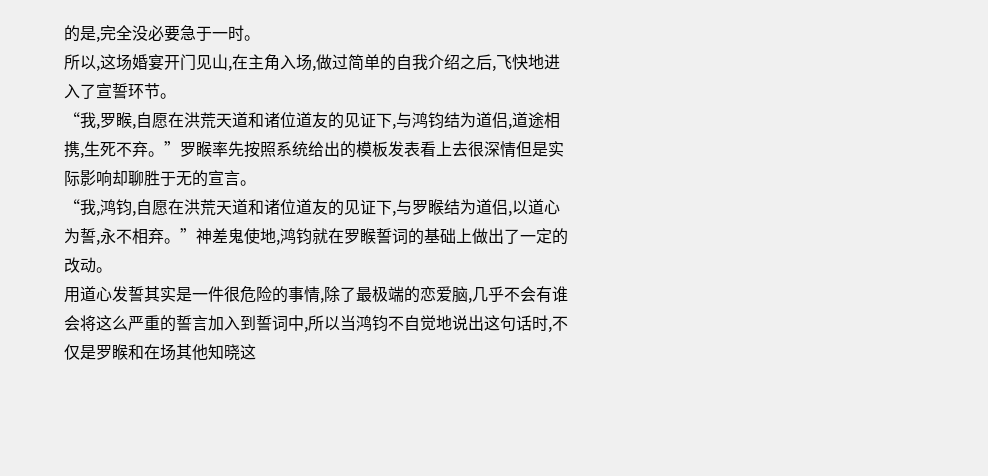的是,完全没必要急于一时。
所以,这场婚宴开门见山,在主角入场,做过简单的自我介绍之后,飞快地进入了宣誓环节。
“我,罗睺,自愿在洪荒天道和诸位道友的见证下,与鸿钧结为道侣,道途相携,生死不弃。”罗睺率先按照系统给出的模板发表看上去很深情但是实际影响却聊胜于无的宣言。
“我,鸿钧,自愿在洪荒天道和诸位道友的见证下,与罗睺结为道侣,以道心为誓,永不相弃。”神差鬼使地,鸿钧就在罗睺誓词的基础上做出了一定的改动。
用道心发誓其实是一件很危险的事情,除了最极端的恋爱脑,几乎不会有谁会将这么严重的誓言加入到誓词中,所以当鸿钧不自觉地说出这句话时,不仅是罗睺和在场其他知晓这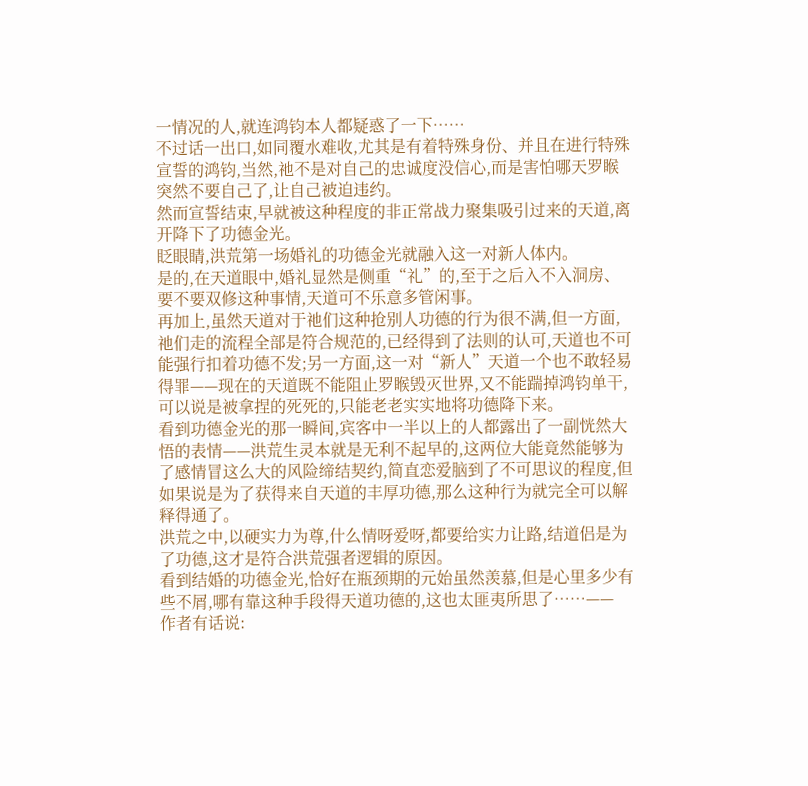一情况的人,就连鸿钧本人都疑惑了一下……
不过话一出口,如同覆水难收,尤其是有着特殊身份、并且在进行特殊宣誓的鸿钧,当然,祂不是对自己的忠诚度没信心,而是害怕哪天罗睺突然不要自己了,让自己被迫违约。
然而宣誓结束,早就被这种程度的非正常战力聚集吸引过来的天道,离开降下了功德金光。
眨眼睛,洪荒第一场婚礼的功德金光就融入这一对新人体内。
是的,在天道眼中,婚礼显然是侧重“礼”的,至于之后入不入洞房、要不要双修这种事情,天道可不乐意多管闲事。
再加上,虽然天道对于祂们这种抢别人功德的行为很不满,但一方面,祂们走的流程全部是符合规范的,已经得到了法则的认可,天道也不可能强行扣着功德不发;另一方面,这一对“新人”天道一个也不敢轻易得罪——现在的天道既不能阻止罗睺毁灭世界,又不能踹掉鸿钧单干,可以说是被拿捏的死死的,只能老老实实地将功德降下来。
看到功德金光的那一瞬间,宾客中一半以上的人都露出了一副恍然大悟的表情——洪荒生灵本就是无利不起早的,这两位大能竟然能够为了感情冒这么大的风险缔结契约,简直恋爱脑到了不可思议的程度,但如果说是为了获得来自天道的丰厚功德,那么这种行为就完全可以解释得通了。
洪荒之中,以硬实力为尊,什么情呀爱呀,都要给实力让路,结道侣是为了功德,这才是符合洪荒强者逻辑的原因。
看到结婚的功德金光,恰好在瓶颈期的元始虽然羡慕,但是心里多少有些不屑,哪有靠这种手段得天道功德的,这也太匪夷所思了……——
作者有话说: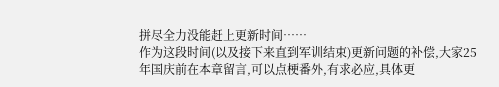拼尽全力没能赶上更新时间……
作为这段时间(以及接下来直到军训结束)更新问题的补偿,大家25年国庆前在本章留言,可以点梗番外,有求必应,具体更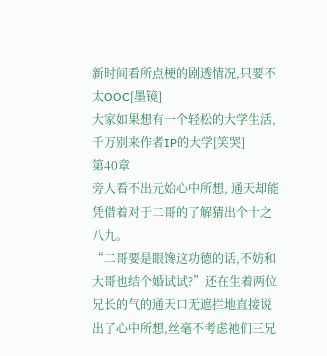新时间看所点梗的剧透情况,只要不太OOC[墨镜]
大家如果想有一个轻松的大学生活,千万别来作者IP的大学[笑哭]
第40章
旁人看不出元始心中所想, 通天却能凭借着对于二哥的了解猜出个十之八九。
“二哥要是眼馋这功德的话,不妨和大哥也结个婚试试?”还在生着两位兄长的气的通天口无遮拦地直接说出了心中所想,丝毫不考虑祂们三兄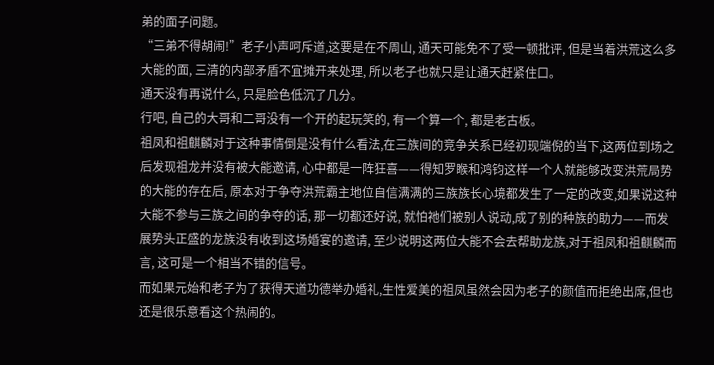弟的面子问题。
“三弟不得胡闹!”老子小声呵斥道,这要是在不周山, 通天可能免不了受一顿批评, 但是当着洪荒这么多大能的面, 三清的内部矛盾不宜摊开来处理, 所以老子也就只是让通天赶紧住口。
通天没有再说什么, 只是脸色低沉了几分。
行吧, 自己的大哥和二哥没有一个开的起玩笑的, 有一个算一个, 都是老古板。
祖凤和祖麒麟对于这种事情倒是没有什么看法,在三族间的竞争关系已经初现端倪的当下,这两位到场之后发现祖龙并没有被大能邀请, 心中都是一阵狂喜——得知罗睺和鸿钧这样一个人就能够改变洪荒局势的大能的存在后, 原本对于争夺洪荒霸主地位自信满满的三族族长心境都发生了一定的改变,如果说这种大能不参与三族之间的争夺的话, 那一切都还好说, 就怕祂们被别人说动,成了别的种族的助力——而发展势头正盛的龙族没有收到这场婚宴的邀请, 至少说明这两位大能不会去帮助龙族,对于祖凤和祖麒麟而言, 这可是一个相当不错的信号。
而如果元始和老子为了获得天道功德举办婚礼,生性爱美的祖凤虽然会因为老子的颜值而拒绝出席,但也还是很乐意看这个热闹的。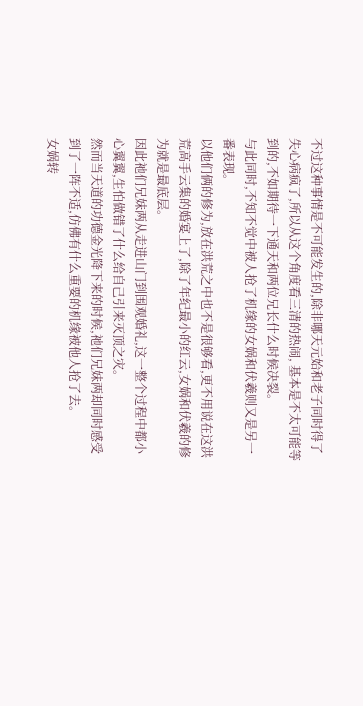不过这种事情是不可能发生的,除非哪天元始和老子同时得了失心病疯了,所以从这个角度看三清的热闹, 基本是不太可能等到的,不如期待一下通天和两位兄长什么时候决裂。
与此同时,不知不觉中被人抢了机缘的女娲和伏羲则又是另一番表现。
以他们俩的修为,放在洪荒之中也不是很够看,更不用说在这洪荒高手云集的婚宴上了,除了年纪最小的红云,女娲和伏羲的修为就是最底层。
因此祂们兄妹两从走进山门到围观婚礼,这一整个过程中都小心翼翼,生怕做错了什么给自己引来灭顶之灾。
然而当天道的功德金光降下来的时候,祂们兄妹两却同时感受到了一阵不适,仿佛有什么重要的机缘被他人抢了去。
女娲转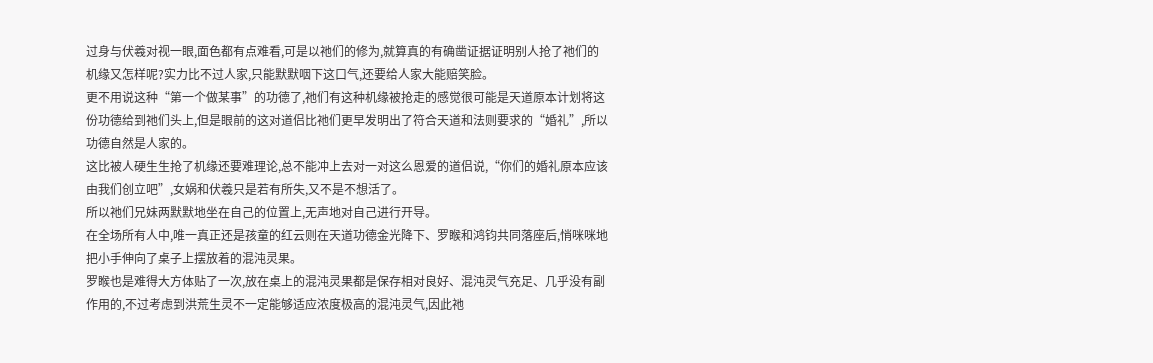过身与伏羲对视一眼,面色都有点难看,可是以祂们的修为,就算真的有确凿证据证明别人抢了祂们的机缘又怎样呢?实力比不过人家,只能默默咽下这口气,还要给人家大能赔笑脸。
更不用说这种“第一个做某事”的功德了,祂们有这种机缘被抢走的感觉很可能是天道原本计划将这份功德给到祂们头上,但是眼前的这对道侣比祂们更早发明出了符合天道和法则要求的“婚礼”,所以功德自然是人家的。
这比被人硬生生抢了机缘还要难理论,总不能冲上去对一对这么恩爱的道侣说,“你们的婚礼原本应该由我们创立吧”,女娲和伏羲只是若有所失,又不是不想活了。
所以祂们兄妹两默默地坐在自己的位置上,无声地对自己进行开导。
在全场所有人中,唯一真正还是孩童的红云则在天道功德金光降下、罗睺和鸿钧共同落座后,悄咪咪地把小手伸向了桌子上摆放着的混沌灵果。
罗睺也是难得大方体贴了一次,放在桌上的混沌灵果都是保存相对良好、混沌灵气充足、几乎没有副作用的,不过考虑到洪荒生灵不一定能够适应浓度极高的混沌灵气,因此祂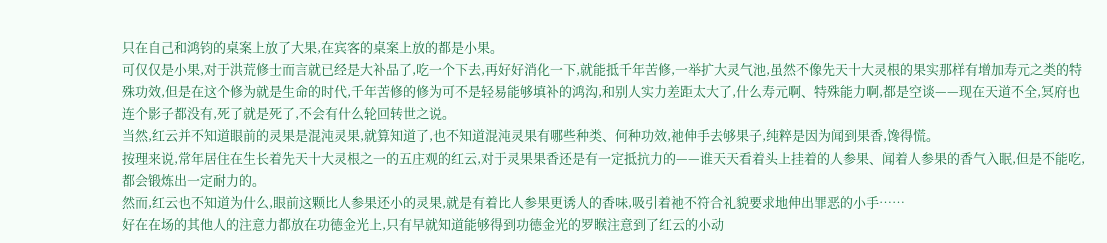只在自己和鸿钧的桌案上放了大果,在宾客的桌案上放的都是小果。
可仅仅是小果,对于洪荒修士而言就已经是大补品了,吃一个下去,再好好消化一下,就能抵千年苦修,一举扩大灵气池,虽然不像先天十大灵根的果实那样有增加寿元之类的特殊功效,但是在这个修为就是生命的时代,千年苦修的修为可不是轻易能够填补的鸿沟,和别人实力差距太大了,什么寿元啊、特殊能力啊,都是空谈——现在天道不全,冥府也连个影子都没有,死了就是死了,不会有什么轮回转世之说。
当然,红云并不知道眼前的灵果是混沌灵果,就算知道了,也不知道混沌灵果有哪些种类、何种功效,祂伸手去够果子,纯粹是因为闻到果香,馋得慌。
按理来说,常年居住在生长着先天十大灵根之一的五庄观的红云,对于灵果果香还是有一定抵抗力的——谁天天看着头上挂着的人参果、闻着人参果的香气入眠,但是不能吃,都会锻炼出一定耐力的。
然而,红云也不知道为什么,眼前这颗比人参果还小的灵果,就是有着比人参果更诱人的香味,吸引着祂不符合礼貌要求地伸出罪恶的小手……
好在在场的其他人的注意力都放在功德金光上,只有早就知道能够得到功德金光的罗睺注意到了红云的小动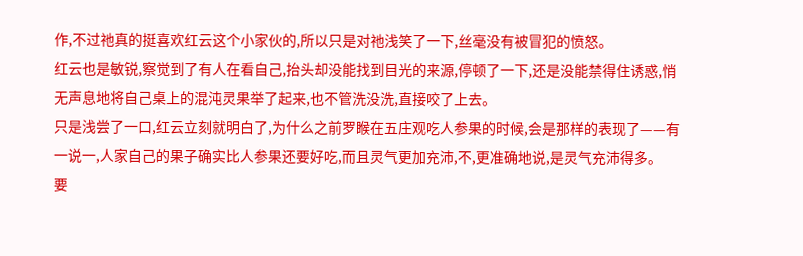作,不过祂真的挺喜欢红云这个小家伙的,所以只是对祂浅笑了一下,丝毫没有被冒犯的愤怒。
红云也是敏锐,察觉到了有人在看自己,抬头却没能找到目光的来源,停顿了一下,还是没能禁得住诱惑,悄无声息地将自己桌上的混沌灵果举了起来,也不管洗没洗,直接咬了上去。
只是浅尝了一口,红云立刻就明白了,为什么之前罗睺在五庄观吃人参果的时候,会是那样的表现了——有一说一,人家自己的果子确实比人参果还要好吃,而且灵气更加充沛,不,更准确地说,是灵气充沛得多。
要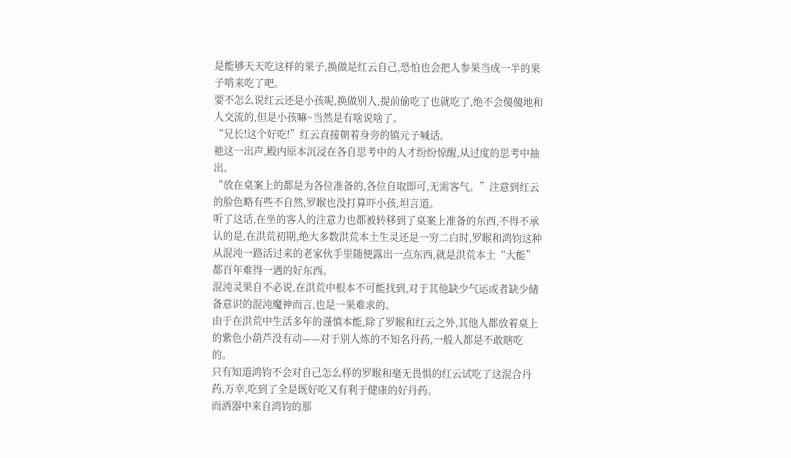是能够天天吃这样的果子,换做是红云自己,恐怕也会把人参果当成一半的果子啃来吃了吧。
要不怎么说红云还是小孩呢,换做别人,提前偷吃了也就吃了,绝不会傻傻地和人交流的,但是小孩嘛~当然是有啥说啥了。
“兄长!这个好吃!”红云直接朝着身旁的镇元子喊话。
祂这一出声,殿内原本沉浸在各自思考中的人才纷纷惊醒,从过度的思考中抽出。
“放在桌案上的都是为各位准备的,各位自取即可,无需客气。”注意到红云的脸色略有些不自然,罗睺也没打算吓小孩,坦言道。
听了这话,在坐的客人的注意力也都被转移到了桌案上准备的东西,不得不承认的是,在洪荒初期,绝大多数洪荒本土生灵还是一穷二白时,罗睺和鸿钧这种从混沌一路活过来的老家伙手里随便露出一点东西,就是洪荒本土“大能”都百年难得一遇的好东西。
混沌灵果自不必说,在洪荒中根本不可能找到,对于其他缺少气运或者缺少储备意识的混沌魔神而言,也是一果难求的。
由于在洪荒中生活多年的谨慎本能,除了罗睺和红云之外,其他人都放着桌上的紫色小葫芦没有动——对于别人炼的不知名丹药,一般人都是不敢瞎吃的。
只有知道鸿钧不会对自己怎么样的罗睺和毫无畏惧的红云试吃了这混合丹药,万幸,吃到了全是既好吃又有利于健康的好丹药。
而酒器中来自鸿钧的那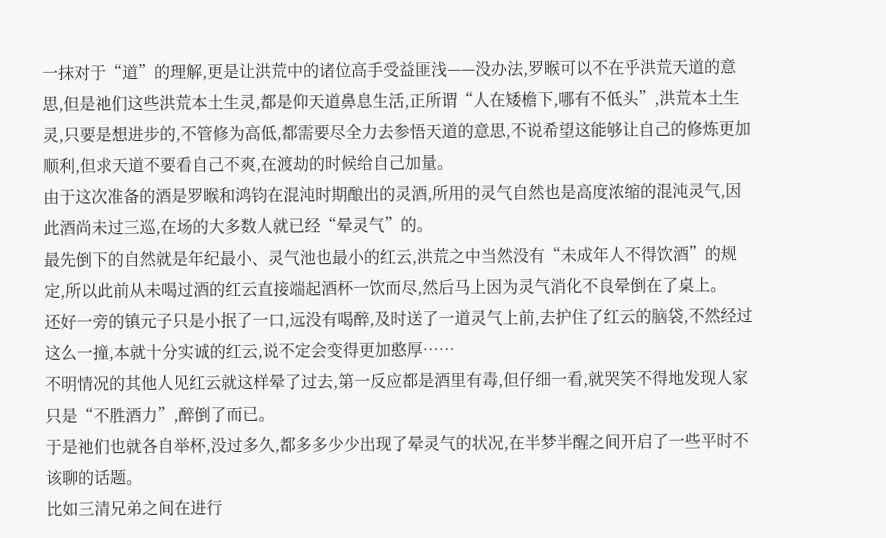一抹对于“道”的理解,更是让洪荒中的诸位高手受益匪浅——没办法,罗睺可以不在乎洪荒天道的意思,但是祂们这些洪荒本土生灵,都是仰天道鼻息生活,正所谓“人在矮檐下,哪有不低头”,洪荒本土生灵,只要是想进步的,不管修为高低,都需要尽全力去参悟天道的意思,不说希望这能够让自己的修炼更加顺利,但求天道不要看自己不爽,在渡劫的时候给自己加量。
由于这次准备的酒是罗睺和鸿钧在混沌时期酿出的灵酒,所用的灵气自然也是高度浓缩的混沌灵气,因此酒尚未过三巡,在场的大多数人就已经“晕灵气”的。
最先倒下的自然就是年纪最小、灵气池也最小的红云,洪荒之中当然没有“未成年人不得饮酒”的规定,所以此前从未喝过酒的红云直接端起酒杯一饮而尽,然后马上因为灵气消化不良晕倒在了桌上。
还好一旁的镇元子只是小抿了一口,远没有喝醉,及时送了一道灵气上前,去护住了红云的脑袋,不然经过这么一撞,本就十分实诚的红云,说不定会变得更加憨厚……
不明情况的其他人见红云就这样晕了过去,第一反应都是酒里有毒,但仔细一看,就哭笑不得地发现人家只是“不胜酒力”,醉倒了而已。
于是祂们也就各自举杯,没过多久,都多多少少出现了晕灵气的状况,在半梦半醒之间开启了一些平时不该聊的话题。
比如三清兄弟之间在进行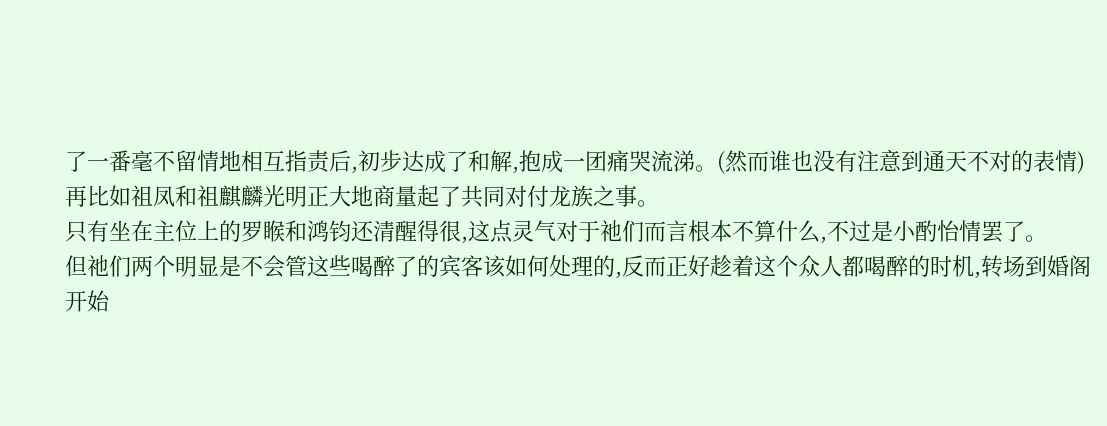了一番毫不留情地相互指责后,初步达成了和解,抱成一团痛哭流涕。(然而谁也没有注意到通天不对的表情)
再比如祖凤和祖麒麟光明正大地商量起了共同对付龙族之事。
只有坐在主位上的罗睺和鸿钧还清醒得很,这点灵气对于祂们而言根本不算什么,不过是小酌怡情罢了。
但祂们两个明显是不会管这些喝醉了的宾客该如何处理的,反而正好趁着这个众人都喝醉的时机,转场到婚阁开始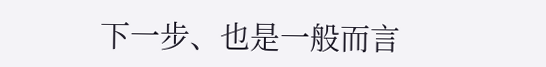下一步、也是一般而言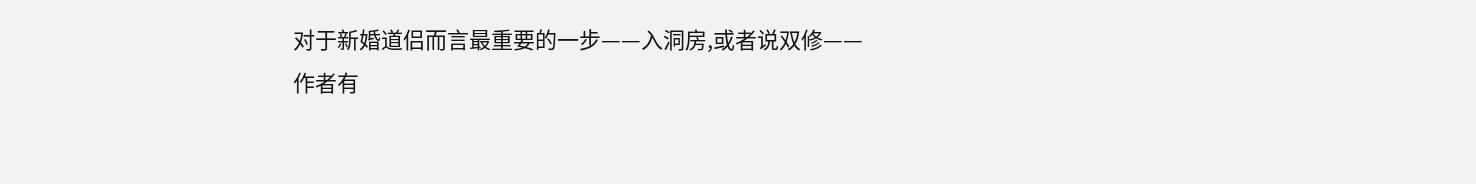对于新婚道侣而言最重要的一步——入洞房,或者说双修——
作者有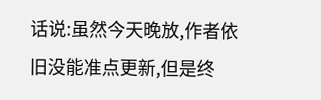话说:虽然今天晚放,作者依旧没能准点更新,但是终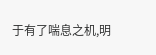于有了喘息之机,明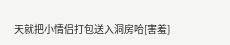天就把小情侣打包送入洞房哈[害羞]